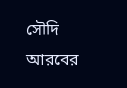সৌদি আরবের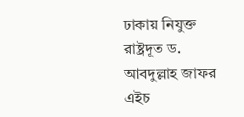ঢাকায় নিযুক্ত রাষ্ট্রদূত ড. আবদুল্লাহ জাফর এইচ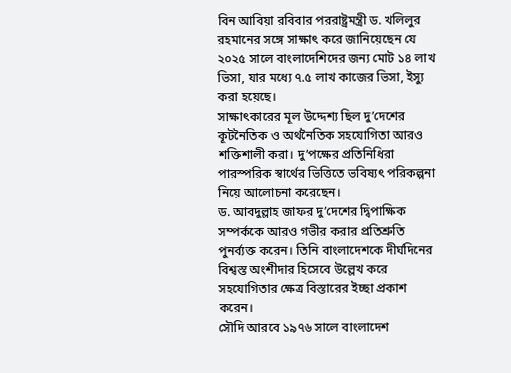বিন আবিয়া রবিবার পররাষ্ট্রমন্ত্রী ড. খলিলুর রহমানের সঙ্গে সাক্ষাৎ করে জানিয়েছেন যে ২০২৫ সালে বাংলাদেশিদের জন্য মোট ১৪ লাখ ভিসা, যার মধ্যে ৭.৫ লাখ কাজের ভিসা, ইস্যু করা হয়েছে।
সাক্ষাৎকারের মূল উদ্দেশ্য ছিল দু’দেশের কূটনৈতিক ও অর্থনৈতিক সহযোগিতা আরও শক্তিশালী করা। দু’পক্ষের প্রতিনিধিরা পারস্পরিক স্বার্থের ভিত্তিতে ভবিষ্যৎ পরিকল্পনা নিয়ে আলোচনা করেছেন।
ড. আবদুল্লাহ জাফর দু’দেশের দ্বিপাক্ষিক সম্পর্ককে আরও গভীর করার প্রতিশ্রুতি পুনর্ব্যক্ত করেন। তিনি বাংলাদেশকে দীর্ঘদিনের বিশ্বস্ত অংশীদার হিসেবে উল্লেখ করে সহযোগিতার ক্ষেত্র বিস্তারের ইচ্ছা প্রকাশ করেন।
সৌদি আরবে ১৯৭৬ সালে বাংলাদেশ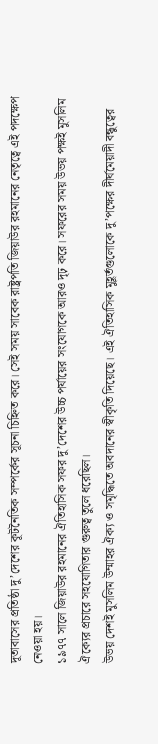দূতাবাসের প্রতিষ্ঠা দু’দেশের কূটনৈতিক সম্পর্কের সূচনা চিহ্নিত করে। সেই সময় সাবেক রাষ্ট্রপতি জিয়াউর রহমানের নেতৃত্বে এই পদক্ষেপ নেওয়া হয়।
১৯৭৭ সালে জিয়াউর রহমানের ঐতিহাসিক সফর দু’দেশের উচ্চ পর্যায়ের সংযোগকে আরও দৃঢ় করে। সফরের সময় উভয় পক্ষই মুসলিম ঐক্যের প্রচারে সহযোগিতার গুরুত্ব তুলে ধরেছিল।
উভয় দেশই মুসলিম উম্মাহর ঐক্য ও সমৃদ্ধিতে অবদানের স্বীকৃতি দিয়েছে। এই ঐতিহাসিক মুহূর্তগুলোকে দু’পক্ষের দীর্ঘমেয়াদী বন্ধুত্বের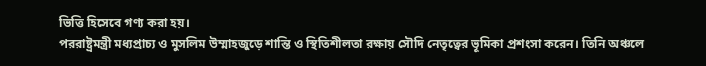ভিত্তি হিসেবে গণ্য করা হয়।
পররাষ্ট্রমন্ত্রী মধ্যপ্রাচ্য ও মুসলিম উম্মাহজুড়ে শান্তি ও স্থিতিশীলতা রক্ষায় সৌদি নেতৃত্বের ভূমিকা প্রশংসা করেন। তিনি অঞ্চলে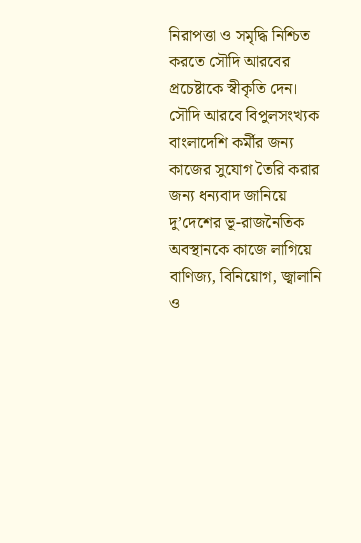নিরাপত্তা ও সমৃদ্ধি নিশ্চিত করতে সৌদি আরবের প্রচেষ্টাকে স্বীকৃতি দেন।
সৌদি আরবে বিপুলসংখ্যক বাংলাদেশি কর্মীর জন্য কাজের সুযোগ তৈরি করার জন্য ধন্যবাদ জানিয়ে দু’দেশের ভূ-রাজনৈতিক অবস্থানকে কাজে লাগিয়ে বাণিজ্য, বিনিয়োগ, জ্বালানি ও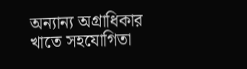অন্যান্য অগ্রাধিকার খাতে সহযোগিতা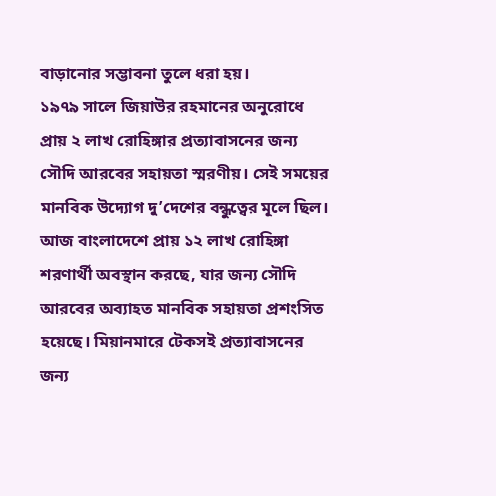বাড়ানোর সম্ভাবনা তুলে ধরা হয়।
১৯৭৯ সালে জিয়াউর রহমানের অনুরোধে প্রায় ২ লাখ রোহিঙ্গার প্রত্যাবাসনের জন্য সৌদি আরবের সহায়তা স্মরণীয়। সেই সময়ের মানবিক উদ্যোগ দু’দেশের বন্ধুত্বের মূলে ছিল।
আজ বাংলাদেশে প্রায় ১২ লাখ রোহিঙ্গা শরণার্থী অবস্থান করছে, যার জন্য সৌদি আরবের অব্যাহত মানবিক সহায়তা প্রশংসিত হয়েছে। মিয়ানমারে টেকসই প্রত্যাবাসনের জন্য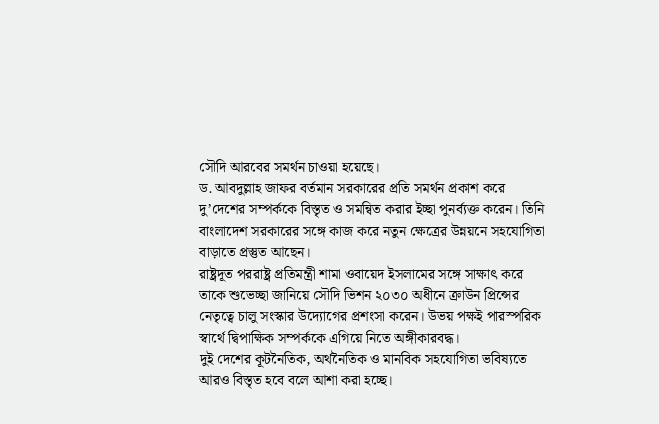সৌদি আরবের সমর্থন চাওয়া হয়েছে।
ড. আবদুল্লাহ জাফর বর্তমান সরকারের প্রতি সমর্থন প্রকাশ করে দু’দেশের সম্পর্ককে বিস্তৃত ও সমন্বিত করার ইচ্ছা পুনর্ব্যক্ত করেন। তিনি বাংলাদেশ সরকারের সঙ্গে কাজ করে নতুন ক্ষেত্রের উন্নয়নে সহযোগিতা বাড়াতে প্রস্তুত আছেন।
রাষ্ট্রদূত পররাষ্ট্র প্রতিমন্ত্রী শামা ওবায়েদ ইসলামের সঙ্গে সাক্ষাৎ করে তাকে শুভেচ্ছা জানিয়ে সৌদি ভিশন ২০৩০ অধীনে ক্রাউন প্রিন্সের নেতৃত্বে চালু সংস্কার উদ্যোগের প্রশংসা করেন। উভয় পক্ষই পারস্পরিক স্বার্থে দ্বিপাক্ষিক সম্পর্ককে এগিয়ে নিতে অঙ্গীকারবদ্ধ।
দুই দেশের কূটনৈতিক, অর্থনৈতিক ও মানবিক সহযোগিতা ভবিষ্যতে আরও বিস্তৃত হবে বলে আশা করা হচ্ছে।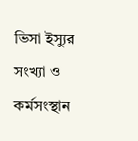ভিসা ইস্যুর সংখ্যা ও কর্মসংস্থান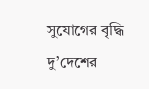সুযোগের বৃদ্ধি দু’দেশের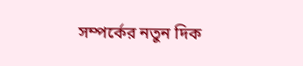সম্পর্কের নতুন দিক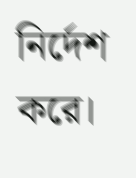নির্দেশ করে।